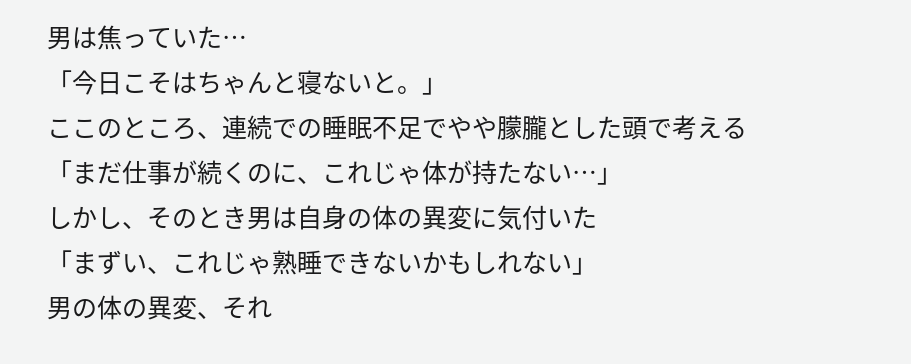男は焦っていた…
「今日こそはちゃんと寝ないと。」
ここのところ、連続での睡眠不足でやや朦朧とした頭で考える
「まだ仕事が続くのに、これじゃ体が持たない…」
しかし、そのとき男は自身の体の異変に気付いた
「まずい、これじゃ熟睡できないかもしれない」
男の体の異変、それ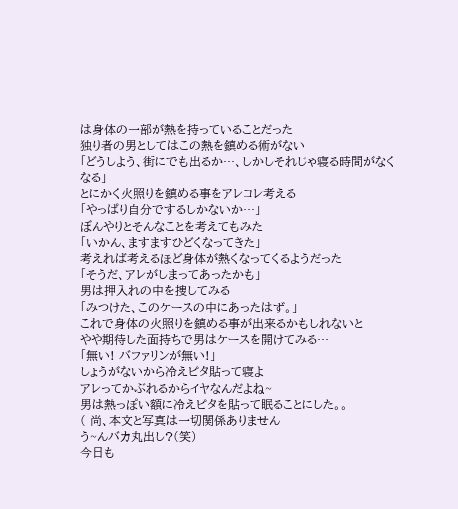は身体の一部が熱を持っていることだった
独り者の男としてはこの熱を鎮める術がない
「どうしよう、街にでも出るか…、しかしそれじゃ寝る時間がなくなる」
とにかく火照りを鎮める事をアレコレ考える
「やっぱり自分でするしかないか…」
ぼんやりとそんなことを考えてもみた
「いかん、ますますひどくなってきた」
考えれば考えるほど身体が熱くなってくるようだった
「そうだ、アレがしまってあったかも」
男は押入れの中を捜してみる
「みつけた、このケースの中にあったはず。」
これで身体の火照りを鎮める事が出来るかもしれないと
やや期待した面持ちで男はケースを開けてみる…
「無い! バファリンが無い!」
しょうがないから冷えピタ貼って寝よ
アレってかぶれるからイヤなんだよね~
男は熱っぽい額に冷えピタを貼って眠ることにした。。
( 尚、本文と写真は一切関係ありません
う~んバカ丸出し?(笑)
今日も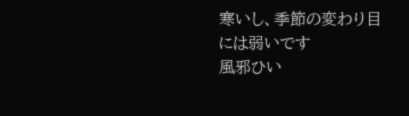寒いし、季節の変わり目には弱いです
風邪ひい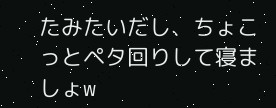たみたいだし、ちょこっとペタ回りして寝ましょw